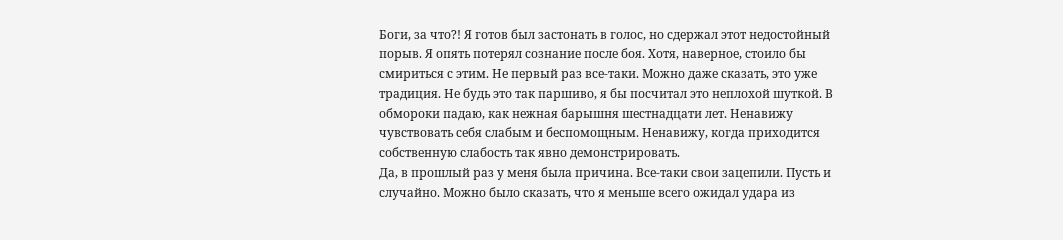Боги, за что?! Я готов был застонать в голос, но сдержал этот недостойный порыв. Я опять потерял сознание после боя. Хотя, наверное, стоило бы смириться с этим. Не первый раз все-таки. Можно даже сказать, это уже традиция. Не будь это так паршиво, я бы посчитал это неплохой шуткой. В обмороки падаю, как нежная барышня шестнадцати лет. Ненавижу чувствовать себя слабым и беспомощным. Ненавижу, когда приходится собственную слабость так явно демонстрировать.
Да, в прошлый раз у меня была причина. Все-таки свои зацепили. Пусть и случайно. Можно было сказать, что я меньше всего ожидал удара из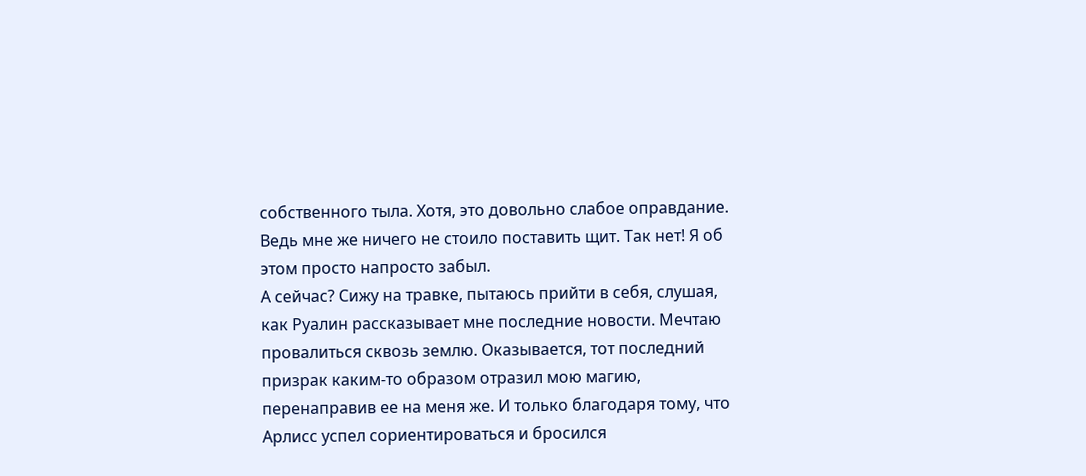собственного тыла. Хотя, это довольно слабое оправдание. Ведь мне же ничего не стоило поставить щит. Так нет! Я об этом просто напросто забыл.
А сейчас? Сижу на травке, пытаюсь прийти в себя, слушая, как Руалин рассказывает мне последние новости. Мечтаю провалиться сквозь землю. Оказывается, тот последний призрак каким-то образом отразил мою магию, перенаправив ее на меня же. И только благодаря тому, что Арлисс успел сориентироваться и бросился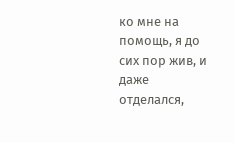ко мне на помощь, я до сих пор жив, и даже отделался,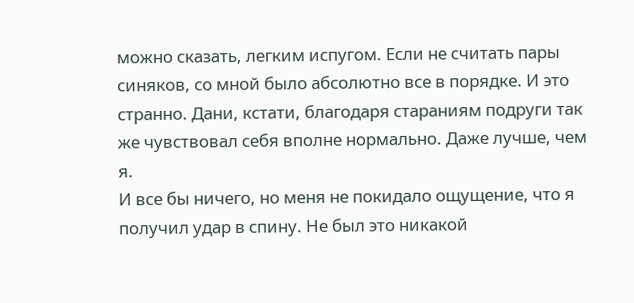можно сказать, легким испугом. Если не считать пары синяков, со мной было абсолютно все в порядке. И это странно. Дани, кстати, благодаря стараниям подруги так же чувствовал себя вполне нормально. Даже лучше, чем я.
И все бы ничего, но меня не покидало ощущение, что я получил удар в спину. Не был это никакой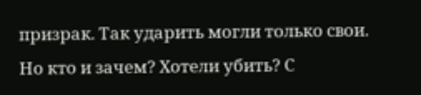призрак. Так ударить могли только свои. Но кто и зачем? Хотели убить? С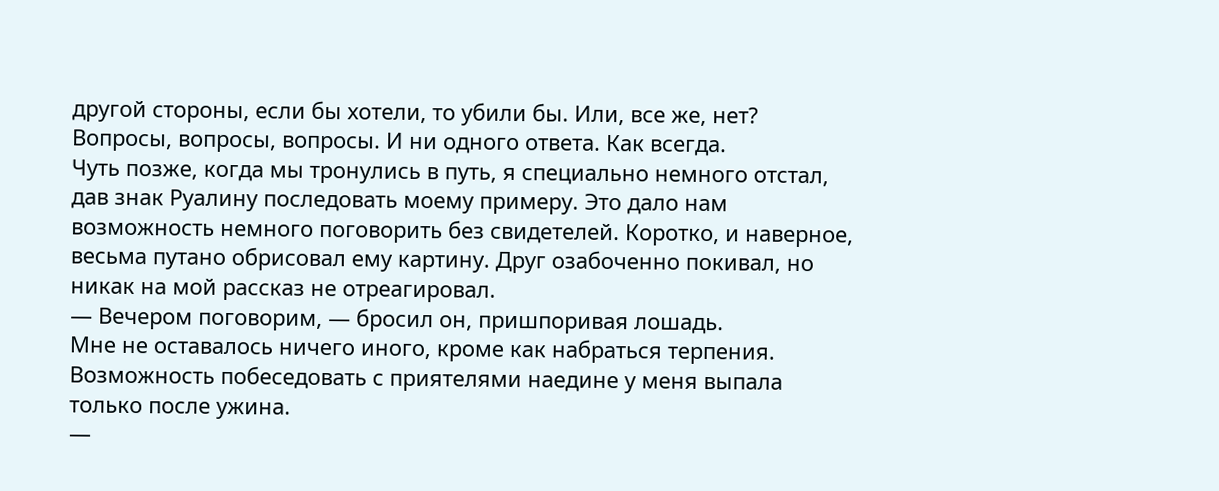другой стороны, если бы хотели, то убили бы. Или, все же, нет? Вопросы, вопросы, вопросы. И ни одного ответа. Как всегда.
Чуть позже, когда мы тронулись в путь, я специально немного отстал, дав знак Руалину последовать моему примеру. Это дало нам возможность немного поговорить без свидетелей. Коротко, и наверное, весьма путано обрисовал ему картину. Друг озабоченно покивал, но никак на мой рассказ не отреагировал.
— Вечером поговорим, — бросил он, пришпоривая лошадь.
Мне не оставалось ничего иного, кроме как набраться терпения. Возможность побеседовать с приятелями наедине у меня выпала только после ужина.
—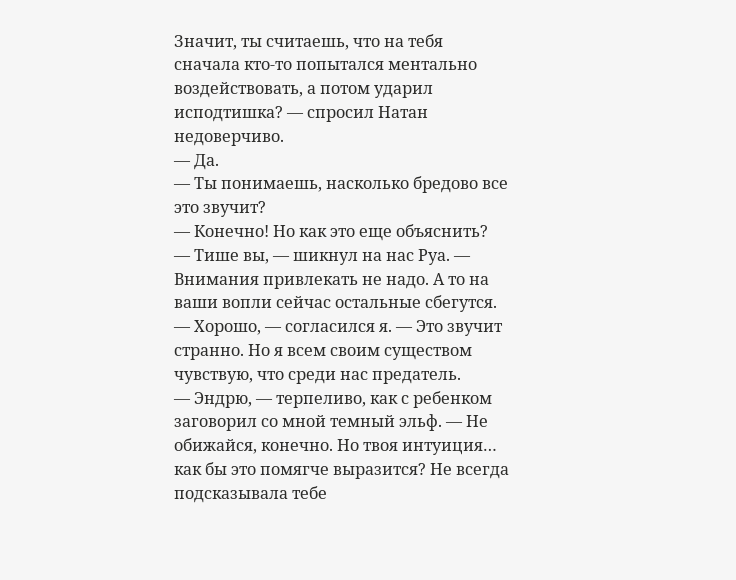Значит, ты считаешь, что на тебя сначала кто-то попытался ментально воздействовать, а потом ударил исподтишка? — спросил Натан недоверчиво.
— Да.
— Ты понимаешь, насколько бредово все это звучит?
— Конечно! Но как это еще объяснить?
— Тише вы, — шикнул на нас Руа. — Внимания привлекать не надо. А то на ваши вопли сейчас остальные сбегутся.
— Хорошо, — согласился я. — Это звучит странно. Но я всем своим существом чувствую, что среди нас предатель.
— Эндрю, — терпеливо, как с ребенком заговорил со мной темный эльф. — Не обижайся, конечно. Но твоя интуиция… как бы это помягче выразится? Не всегда подсказывала тебе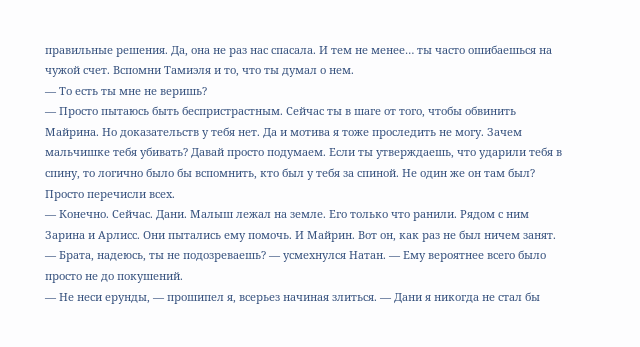правильные решения. Да, она не раз нас спасала. И тем не менее… ты часто ошибаешься на чужой счет. Вспомни Тамиэля и то, что ты думал о нем.
— То есть ты мне не веришь?
— Просто пытаюсь быть беспристрастным. Сейчас ты в шаге от того, чтобы обвинить Майрина. Но доказательств у тебя нет. Да и мотива я тоже проследить не могу. Зачем мальчишке тебя убивать? Давай просто подумаем. Если ты утверждаешь, что ударили тебя в спину, то логично было бы вспомнить, кто был у тебя за спиной. Не один же он там был? Просто перечисли всех.
— Конечно. Сейчас. Дани. Малыш лежал на земле. Его только что ранили. Рядом с ним Зарина и Арлисс. Они пытались ему помочь. И Майрин. Вот он, как раз не был ничем занят.
— Брата, надеюсь, ты не подозреваешь? — усмехнулся Натан. — Ему вероятнее всего было просто не до покушений.
— Не неси ерунды, — прошипел я, всерьез начиная злиться. — Дани я никогда не стал бы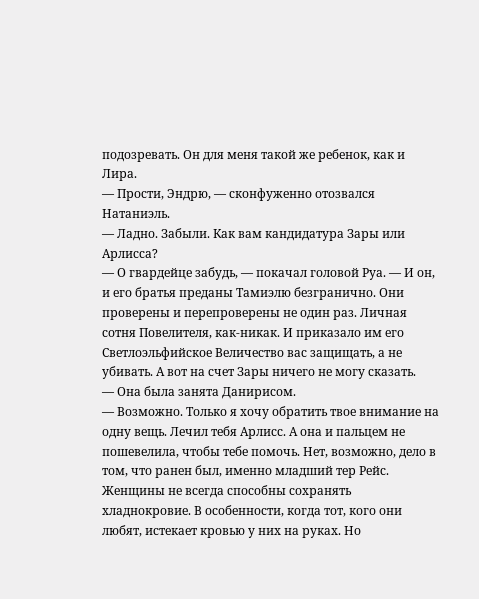подозревать. Он для меня такой же ребенок, как и Лира.
— Прости, Эндрю, — сконфуженно отозвался Натаниэль.
— Ладно. Забыли. Как вам кандидатура Зары или Арлисса?
— О гвардейце забудь, — покачал головой Руа. — И он, и его братья преданы Тамиэлю безгранично. Они проверены и перепроверены не один раз. Личная сотня Повелителя, как-никак. И приказало им его Светлоэльфийское Величество вас защищать, а не убивать. А вот на счет Зары ничего не могу сказать.
— Она была занята Данирисом.
— Возможно. Только я хочу обратить твое внимание на одну вещь. Лечил тебя Арлисс. А она и пальцем не пошевелила, чтобы тебе помочь. Нет, возможно, дело в том, что ранен был, именно младший тер Рейс. Женщины не всегда способны сохранять хладнокровие. В особенности, когда тот, кого они любят, истекает кровью у них на руках. Но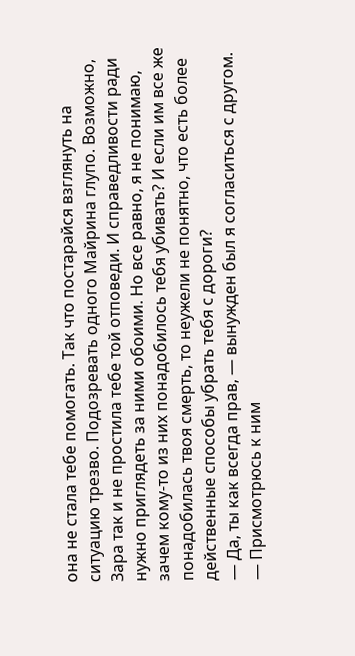она не стала тебе помогать. Так что постарайся взглянуть на ситуацию трезво. Подозревать одного Майрина глупо. Возможно, Зара так и не простила тебе той отповеди. И справедливости ради нужно приглядеть за ними обоими. Но все равно, я не понимаю, зачем кому-то из них понадобилось тебя убивать? И если им все же понадобилась твоя смерть, то неужели не понятно, что есть более действенные способы убрать тебя с дороги?
— Да, ты как всегда прав, — вынужден был я согласиться с другом. — Присмотрюсь к ним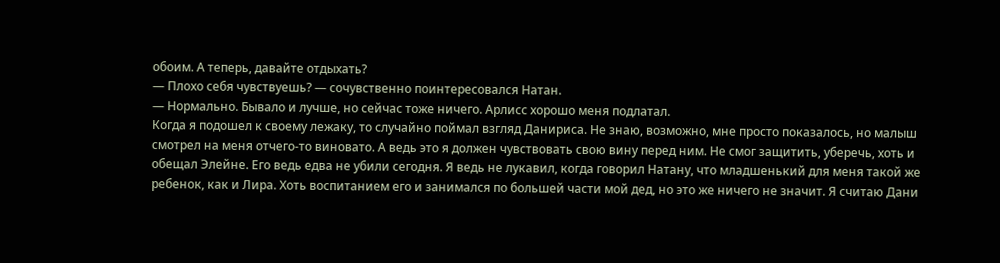обоим. А теперь, давайте отдыхать?
— Плохо себя чувствуешь? — сочувственно поинтересовался Натан.
— Нормально. Бывало и лучше, но сейчас тоже ничего. Арлисс хорошо меня подлатал.
Когда я подошел к своему лежаку, то случайно поймал взгляд Данириса. Не знаю, возможно, мне просто показалось, но малыш смотрел на меня отчего-то виновато. А ведь это я должен чувствовать свою вину перед ним. Не смог защитить, уберечь, хоть и обещал Элейне. Его ведь едва не убили сегодня. Я ведь не лукавил, когда говорил Натану, что младшенький для меня такой же ребенок, как и Лира. Хоть воспитанием его и занимался по большей части мой дед, но это же ничего не значит. Я считаю Дани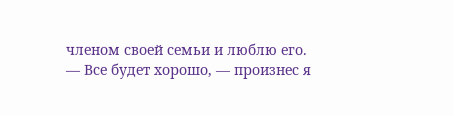членом своей семьи и люблю его.
— Все будет хорошо, — произнес я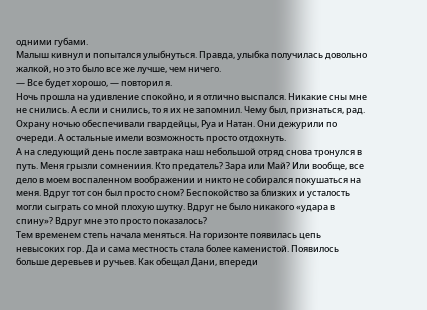одними губами.
Малыш кивнул и попытался улыбнуться. Правда, улыбка получилась довольно жалкой, но это было все же лучше, чем ничего.
— Все будет хорошо, — повторил я.
Ночь прошла на удивление спокойно, и я отлично выспался. Никакие сны мне не снились. А если и снились, то я их не запомнил. Чему был, признаться, рад. Охрану ночью обеспечивали гвардейцы, Руа и Натан. Они дежурили по очереди. А остальные имели возможность просто отдохнуть.
А на следующий день после завтрака наш небольшой отряд снова тронулся в путь. Меня грызли сомнениия. Кто предатель? Зара или Май? Или вообще, все дело в моем воспаленном воображении и никто не собирался покушаться на меня. Вдруг тот сон был просто сном? Беспокойство за близких и усталость могли сыграть со мной плохую шутку. Вдруг не было никакого «удара в спину»? Вдруг мне это просто показалось?
Тем временем степь начала меняться. На горизонте появилась цепь невысоких гор. Да и сама местность стала более каменистой. Появилось больше деревьев и ручьев. Как обещал Дани, впереди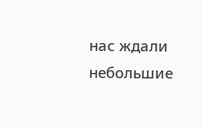нас ждали небольшие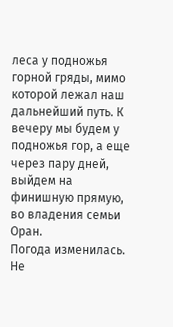леса у подножья горной гряды, мимо которой лежал наш дальнейший путь. К вечеру мы будем у подножья гор, а еще через пару дней, выйдем на финишную прямую, во владения семьи Оран.
Погода изменилась. Не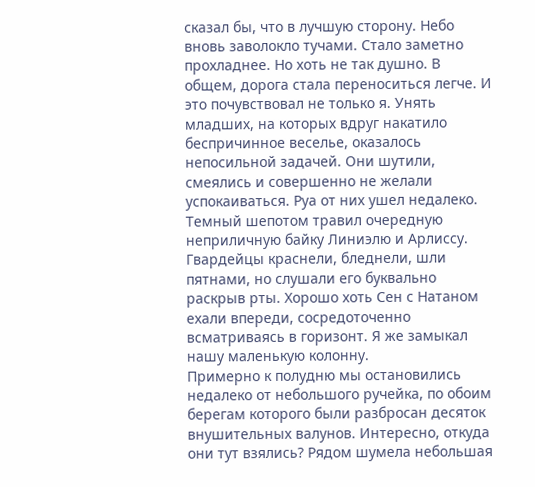сказал бы, что в лучшую сторону. Небо вновь заволокло тучами. Стало заметно прохладнее. Но хоть не так душно. В общем, дорога стала переноситься легче. И это почувствовал не только я. Унять младших, на которых вдруг накатило беспричинное веселье, оказалось непосильной задачей. Они шутили, смеялись и совершенно не желали успокаиваться. Руа от них ушел недалеко. Темный шепотом травил очередную неприличную байку Линиэлю и Арлиссу. Гвардейцы краснели, бледнели, шли пятнами, но слушали его буквально раскрыв рты. Хорошо хоть Сен с Натаном ехали впереди, сосредоточенно всматриваясь в горизонт. Я же замыкал нашу маленькую колонну.
Примерно к полудню мы остановились недалеко от небольшого ручейка, по обоим берегам которого были разбросан десяток внушительных валунов. Интересно, откуда они тут взялись? Рядом шумела небольшая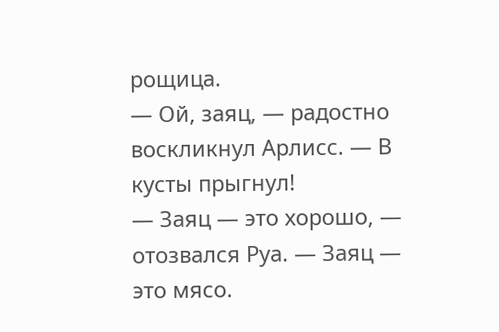рощица.
— Ой, заяц, — радостно воскликнул Арлисс. — В кусты прыгнул!
— Заяц — это хорошо, — отозвался Руа. — Заяц — это мясо.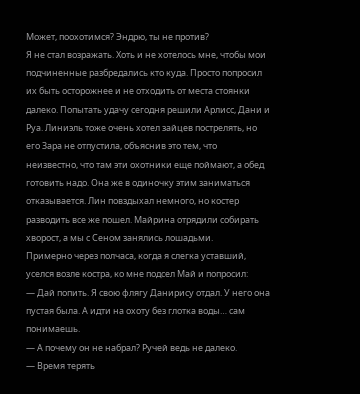Может, поохотимся? Эндрю, ты не против?
Я не стал возражать. Хоть и не хотелось мне, чтобы мои подчиненные разбредались кто куда. Просто попросил их быть осторожнее и не отходить от места стоянки далеко. Попытать удачу сегодня решили Арлисс, Дани и Руа. Линиэль тоже очень хотел зайцев пострелять, но его Зара не отпустила, объяснив это тем, что неизвестно, что там эти охотники еще поймают, а обед готовить надо. Она же в одиночку этим заниматься отказывается. Лин повздыхал немного, но костер разводить все же пошел. Майрина отрядили собирать хворост, а мы с Сеном занялись лошадьми.
Примерно через полчаса, когда я слегка уставший, уселся возле костра, ко мне подсел Май и попросил:
— Дай попить. Я свою флягу Данирису отдал. У него она пустая была. А идти на охоту без глотка воды… сам понимаешь.
— А почему он не набрал? Ручей ведь не далеко.
— Время терять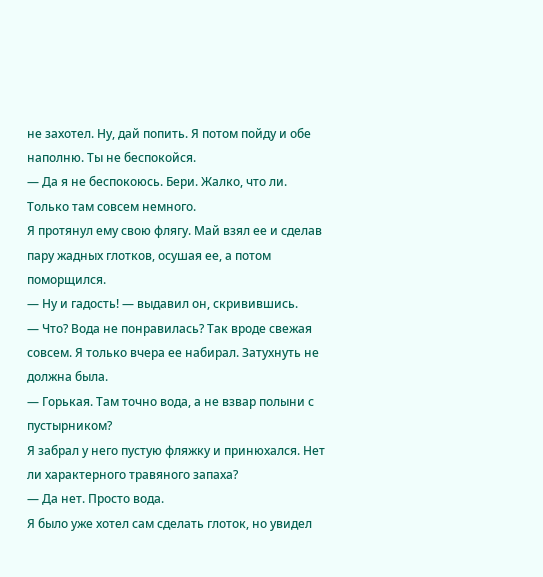не захотел. Ну, дай попить. Я потом пойду и обе наполню. Ты не беспокойся.
— Да я не беспокоюсь. Бери. Жалко, что ли. Только там совсем немного.
Я протянул ему свою флягу. Май взял ее и сделав пару жадных глотков, осушая ее, а потом поморщился.
— Ну и гадость! — выдавил он, скривившись.
— Что? Вода не понравилась? Так вроде свежая совсем. Я только вчера ее набирал. Затухнуть не должна была.
— Горькая. Там точно вода, а не взвар полыни с пустырником?
Я забрал у него пустую фляжку и принюхался. Нет ли характерного травяного запаха?
— Да нет. Просто вода.
Я было уже хотел сам сделать глоток, но увидел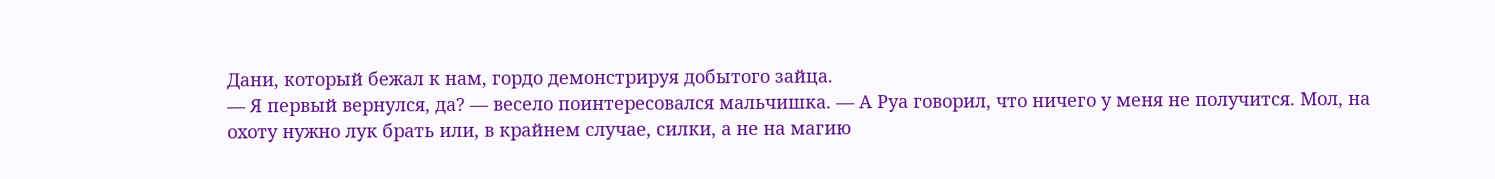Дани, который бежал к нам, гордо демонстрируя добытого зайца.
— Я первый вернулся, да? — весело поинтересовался мальчишка. — А Руа говорил, что ничего у меня не получится. Мол, на охоту нужно лук брать или, в крайнем случае, силки, а не на магию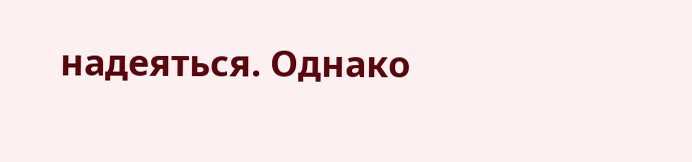надеяться. Однако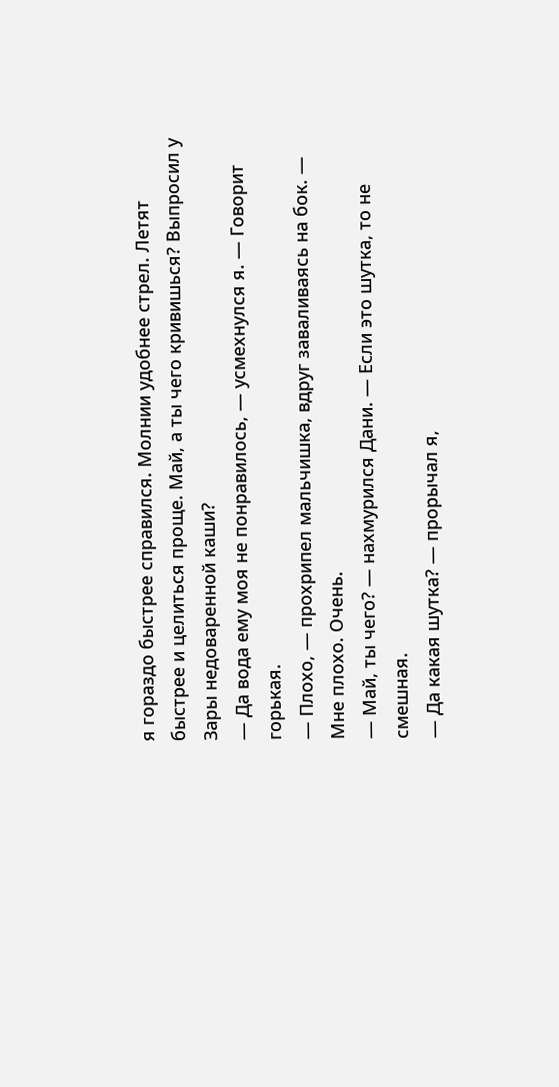я гораздо быстрее справился. Молнии удобнее стрел. Летят быстрее и целиться проще. Май, а ты чего кривишься? Выпросил у Зары недоваренной каши?
— Да вода ему моя не понравилось, — усмехнулся я. — Говорит горькая.
— Плохо, — прохрипел мальчишка, вдруг заваливаясь на бок. — Мне плохо. Очень.
— Май, ты чего? — нахмурился Дани. — Если это шутка, то не смешная.
— Да какая шутка? — прорычал я,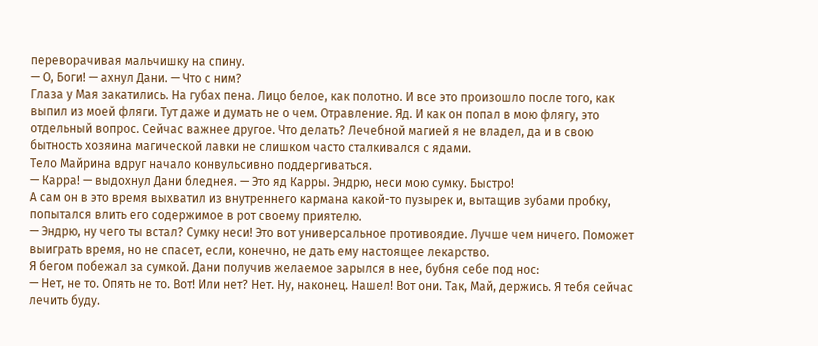переворачивая мальчишку на спину.
— О, Боги! — ахнул Дани. — Что с ним?
Глаза у Мая закатились. На губах пена. Лицо белое, как полотно. И все это произошло после того, как выпил из моей фляги. Тут даже и думать не о чем. Отравление. Яд. И как он попал в мою флягу, это отдельный вопрос. Сейчас важнее другое. Что делать? Лечебной магией я не владел, да и в свою бытность хозяина магической лавки не слишком часто сталкивался с ядами.
Тело Майрина вдруг начало конвульсивно поддергиваться.
— Карра! — выдохнул Дани бледнея. — Это яд Карры. Эндрю, неси мою сумку. Быстро!
А сам он в это время выхватил из внутреннего кармана какой-то пузырек и, вытащив зубами пробку, попытался влить его содержимое в рот своему приятелю.
— Эндрю, ну чего ты встал? Сумку неси! Это вот универсальное противоядие. Лучше чем ничего. Поможет выиграть время, но не спасет, если, конечно, не дать ему настоящее лекарство.
Я бегом побежал за сумкой. Дани получив желаемое зарылся в нее, бубня себе под нос:
— Нет, не то. Опять не то. Вот! Или нет? Нет. Ну, наконец. Нашел! Вот они. Так, Май, держись. Я тебя сейчас лечить буду.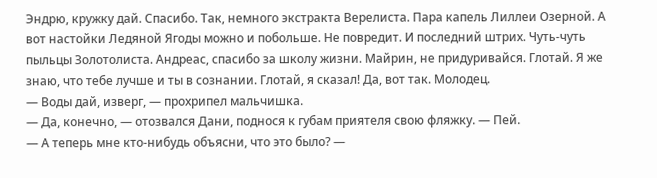Эндрю, кружку дай. Спасибо. Так, немного экстракта Верелиста. Пара капель Лиллеи Озерной. А вот настойки Ледяной Ягоды можно и побольше. Не повредит. И последний штрих. Чуть-чуть пыльцы Золотолиста. Андреас, спасибо за школу жизни. Майрин, не придуривайся. Глотай. Я же знаю, что тебе лучше и ты в сознании. Глотай, я сказал! Да, вот так. Молодец.
— Воды дай, изверг, — прохрипел мальчишка.
— Да, конечно, — отозвался Дани, поднося к губам приятеля свою фляжку. — Пей.
— А теперь мне кто-нибудь объясни, что это было? —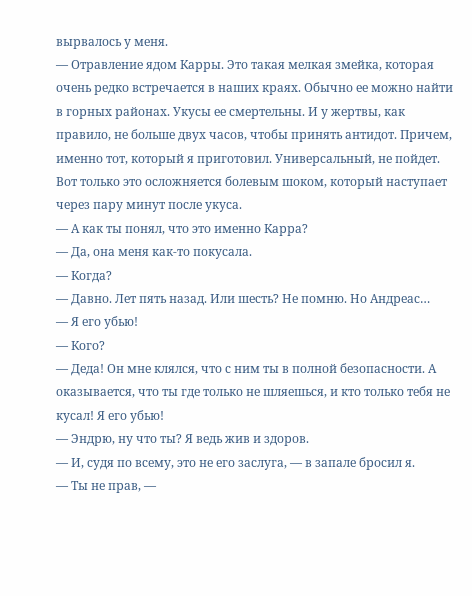вырвалось у меня.
— Отравление ядом Карры. Это такая мелкая змейка, которая очень редко встречается в наших краях. Обычно ее можно найти в горных районах. Укусы ее смертельны. И у жертвы, как правило, не больше двух часов, чтобы принять антидот. Причем, именно тот, который я приготовил. Универсальный, не пойдет. Вот только это осложняется болевым шоком, который наступает через пару минут после укуса.
— А как ты понял, что это именно Карра?
— Да, она меня как-то покусала.
— Когда?
— Давно. Лет пять назад. Или шесть? Не помню. Но Андреас…
— Я его убью!
— Кого?
— Деда! Он мне клялся, что с ним ты в полной безопасности. А оказывается, что ты где только не шляешься, и кто только тебя не кусал! Я его убью!
— Эндрю, ну что ты? Я ведь жив и здоров.
— И, судя по всему, это не его заслуга, — в запале бросил я.
— Ты не прав, —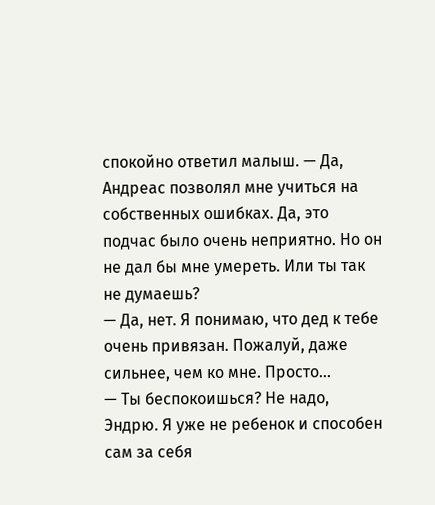спокойно ответил малыш. — Да, Андреас позволял мне учиться на собственных ошибках. Да, это подчас было очень неприятно. Но он не дал бы мне умереть. Или ты так не думаешь?
— Да, нет. Я понимаю, что дед к тебе очень привязан. Пожалуй, даже сильнее, чем ко мне. Просто…
— Ты беспокоишься? Не надо, Эндрю. Я уже не ребенок и способен сам за себя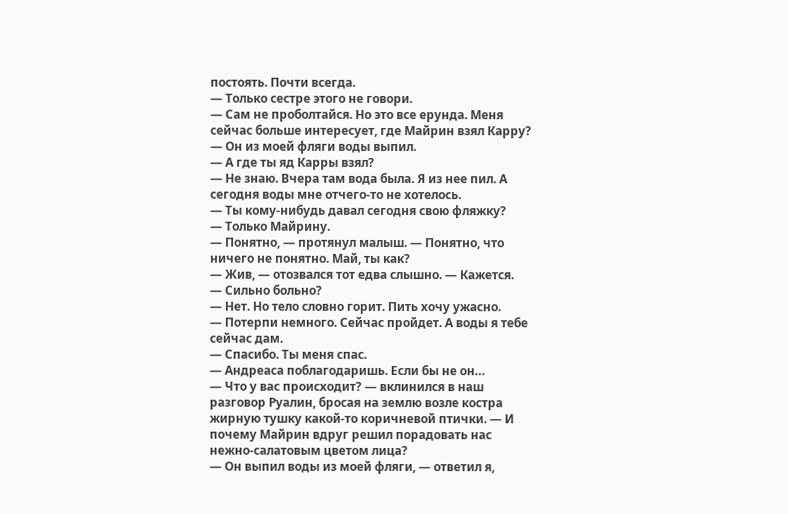постоять. Почти всегда.
— Только сестре этого не говори.
— Сам не проболтайся. Но это все ерунда. Меня сейчас больше интересует, где Майрин взял Карру?
— Он из моей фляги воды выпил.
— А где ты яд Карры взял?
— Не знаю. Вчера там вода была. Я из нее пил. А сегодня воды мне отчего-то не хотелось.
— Ты кому-нибудь давал сегодня свою фляжку?
— Только Майрину.
— Понятно, — протянул малыш. — Понятно, что ничего не понятно. Май, ты как?
— Жив, — отозвался тот едва слышно. — Кажется.
— Сильно больно?
— Нет. Но тело словно горит. Пить хочу ужасно.
— Потерпи немного. Сейчас пройдет. А воды я тебе сейчас дам.
— Спасибо. Ты меня спас.
— Андреаса поблагодаришь. Если бы не он…
— Что у вас происходит? — вклинился в наш разговор Руалин, бросая на землю возле костра жирную тушку какой-то коричневой птички. — И почему Майрин вдруг решил порадовать нас нежно-салатовым цветом лица?
— Он выпил воды из моей фляги, — ответил я,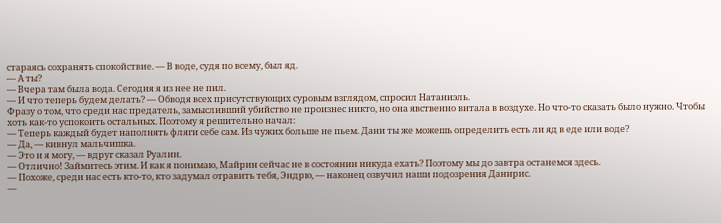стараясь сохранять спокойствие. — В воде, судя по всему, был яд.
— А ты?
— Вчера там была вода. Сегодня я из нее не пил.
— И что теперь будем делать? — Обводя всех присутствующих суровым взглядом, спросил Натаниэль.
Фразу о том, что среди нас предатель, замысливший убийство не произнес никто, но она явственно витала в воздухе. Но что-то сказать было нужно. Чтобы хоть как-то успокоить остальных. Поэтому я решительно начал:
— Теперь каждый будет наполнять фляги себе сам. Из чужих больше не пьем. Дани ты же можешь определить есть ли яд в еде или воде?
— Да, — кивнул мальчишка.
— Это и я могу, — вдруг сказал Руалин.
— Отлично! Займитесь этим. И как я понимаю, Майрин сейчас не в состоянии никуда ехать? Поэтому мы до завтра останемся здесь.
— Похоже, среди нас есть кто-то, кто задумал отравить тебя, Эндрю, — наконец озвучил наши подозрения Данирис.
—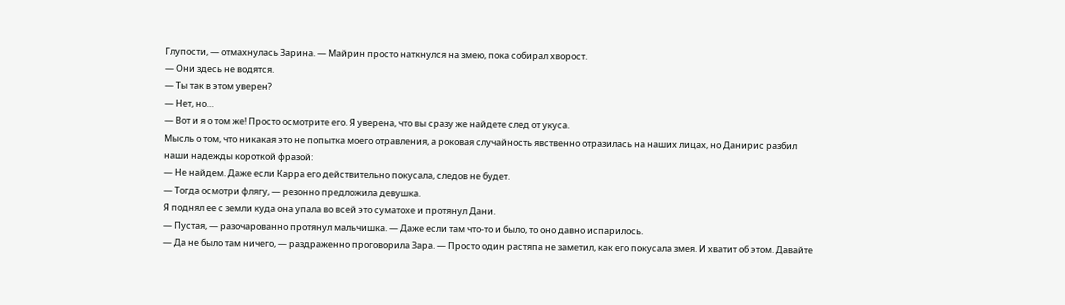Глупости, — отмахнулась Зарина. — Майрин просто наткнулся на змею, пока собирал хворост.
— Они здесь не водятся.
— Ты так в этом уверен?
— Нет, но…
— Вот и я о том же! Просто осмотрите его. Я уверена, что вы сразу же найдете след от укуса.
Мысль о том, что никакая это не попытка моего отравления, а роковая случайность явственно отразилась на наших лицах, но Данирис разбил наши надежды короткой фразой:
— Не найдем. Даже если Карра его действительно покусала, следов не будет.
— Тогда осмотри флягу, — резонно предложила девушка.
Я поднял ее с земли куда она упала во всей это суматохе и протянул Дани.
— Пустая, — разочарованно протянул мальчишка. — Даже если там что-то и было, то оно давно испарилось.
— Да не было там ничего, — раздраженно проговорила Зара. — Просто один растяпа не заметил, как его покусала змея. И хватит об этом. Давайте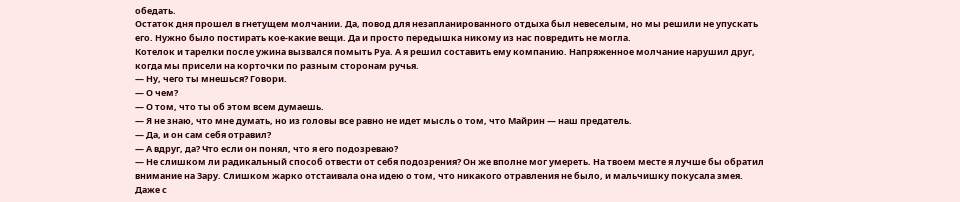обедать.
Остаток дня прошел в гнетущем молчании. Да, повод для незапланированного отдыха был невеселым, но мы решили не упускать его. Нужно было постирать кое-какие вещи. Да и просто передышка никому из нас повредить не могла.
Котелок и тарелки после ужина вызвался помыть Руа. А я решил составить ему компанию. Напряженное молчание нарушил друг, когда мы присели на корточки по разным сторонам ручья.
— Ну, чего ты мнешься? Говори.
— О чем?
— О том, что ты об этом всем думаешь.
— Я не знаю, что мне думать, но из головы все равно не идет мысль о том, что Майрин — наш предатель.
— Да, и он сам себя отравил?
— А вдруг, да? Что если он понял, что я его подозреваю?
— Не слишком ли радикальный способ отвести от себя подозрения? Он же вполне мог умереть. На твоем месте я лучше бы обратил внимание на Зару. Слишком жарко отстаивала она идею о том, что никакого отравления не было, и мальчишку покусала змея. Даже с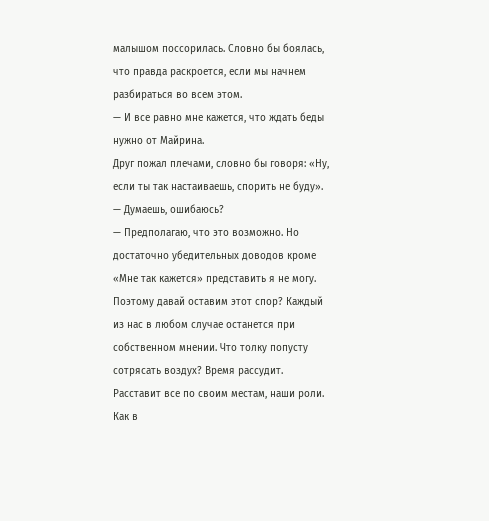малышом поссорилась. Словно бы боялась, что правда раскроется, если мы начнем разбираться во всем этом.
— И все равно мне кажется, что ждать беды нужно от Майрина.
Друг пожал плечами, словно бы говоря: «Ну, если ты так настаиваешь, спорить не буду».
— Думаешь, ошибаюсь?
— Предполагаю, что это возможно. Но достаточно убедительных доводов кроме «Мне так кажется» представить я не могу. Поэтому давай оставим этот спор? Каждый из нас в любом случае останется при собственном мнении. Что толку попусту сотрясать воздух? Время рассудит. Расставит все по своим местам, наши роли. Как в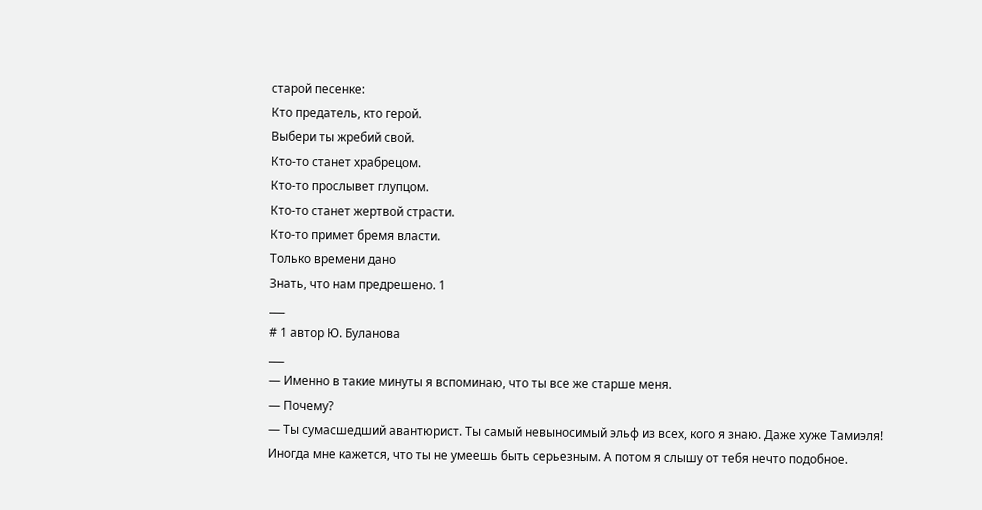старой песенке:
Кто предатель, кто герой.
Выбери ты жребий свой.
Кто-то станет храбрецом.
Кто-то прослывет глупцом.
Кто-то станет жертвой страсти.
Кто-то примет бремя власти.
Только времени дано
Знать, что нам предрешено. 1
___
# 1 автор Ю. Буланова
___
— Именно в такие минуты я вспоминаю, что ты все же старше меня.
— Почему?
— Ты сумасшедший авантюрист. Ты самый невыносимый эльф из всех, кого я знаю. Даже хуже Тамиэля! Иногда мне кажется, что ты не умеешь быть серьезным. А потом я слышу от тебя нечто подобное.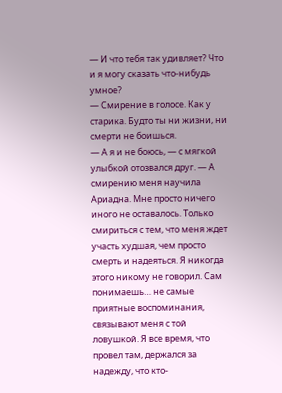— И что тебя так удивляет? Что и я могу сказать что-нибудь умное?
— Смирение в голосе. Как у старика. Будто ты ни жизни, ни смерти не боишься.
— А я и не боюсь, — с мягкой улыбкой отозвался друг. — А смирению меня научила Ариадна. Мне просто ничего иного не оставалось. Только смириться с тем, что меня ждет участь худшая, чем просто смерть и надеяться. Я никогда этого никому не говорил. Сам понимаешь… не самые приятные воспоминания, связывают меня с той ловушкой. Я все время, что провел там, держался за надежду, что кто-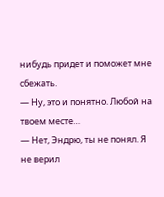нибудь придет и поможет мне сбежать.
— Ну, это и понятно. Любой на твоем месте…
— Нет, Эндрю, ты не понял. Я не верил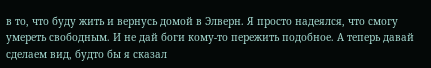в то, что буду жить и вернусь домой в Элверн. Я просто надеялся, что смогу умереть свободным. И не дай боги кому-то пережить подобное. А теперь давай сделаем вид, будто бы я сказал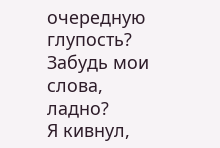очередную глупость? Забудь мои слова, ладно?
Я кивнул,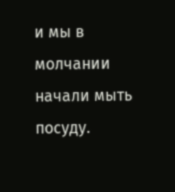и мы в молчании начали мыть посуду.